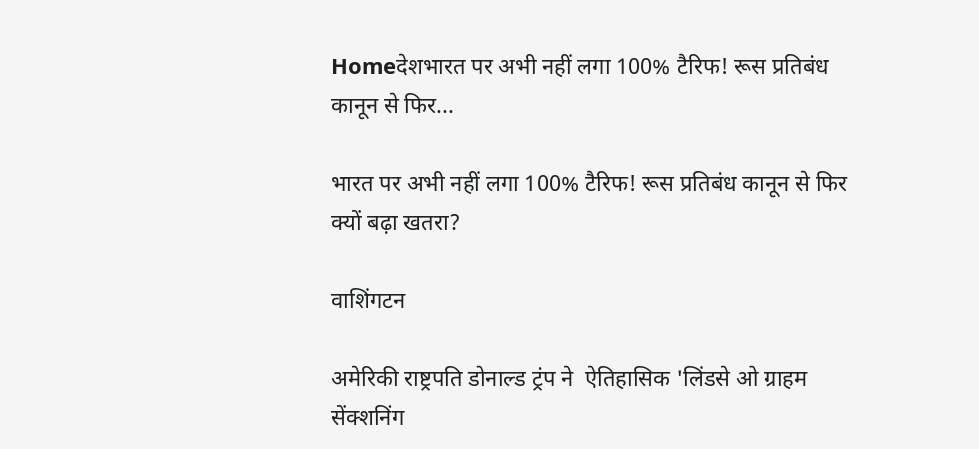Homeदेशभारत पर अभी नहीं लगा 100% टैरिफ! रूस प्रतिबंध कानून से फिर...

भारत पर अभी नहीं लगा 100% टैरिफ! रूस प्रतिबंध कानून से फिर क्यों बढ़ा खतरा?

वाशिंगटन

अमेरिकी राष्ट्रपति डोनाल्ड ट्रंप ने  ऐतिहासिक 'लिंडसे ओ ग्राहम सेंक्शनिंग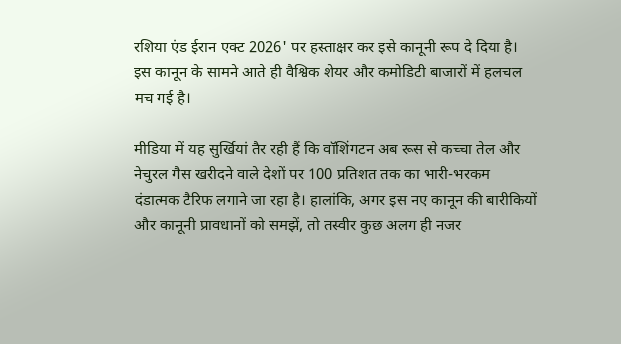रशिया एंड ईरान एक्ट 2026' पर हस्ताक्षर कर इसे कानूनी रूप दे दिया है। इस कानून के सामने आते ही वैश्विक शेयर और कमोडिटी बाजारों में हलचल मच गई है।

मीडिया में यह सुर्खियां तैर रही हैं कि वॉशिंगटन अब रूस से कच्चा तेल और नेचुरल गैस खरीदने वाले देशों पर 100 प्रतिशत तक का भारी-भरकम दंडात्मक टैरिफ लगाने जा रहा है। हालांकि, अगर इस नए कानून की बारीकियों और कानूनी प्रावधानों को समझें, तो तस्वीर कुछ अलग ही नजर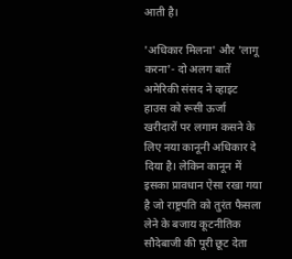आती है।

'अधिकार मिलना' और 'लागू करना'- दो अलग बातें
अमेरिकी संसद ने व्हाइट हाउस को रूसी ऊर्जा खरीदारों पर लगाम कसने के लिए नया कानूनी अधिकार दे दिया है। लेकिन कानून में इसका प्रावधान ऐसा रखा गया है जो राष्ट्रपति को तुरंत फैसला लेने के बजाय कूटनीतिक सौदेबाजी की पूरी छूट देता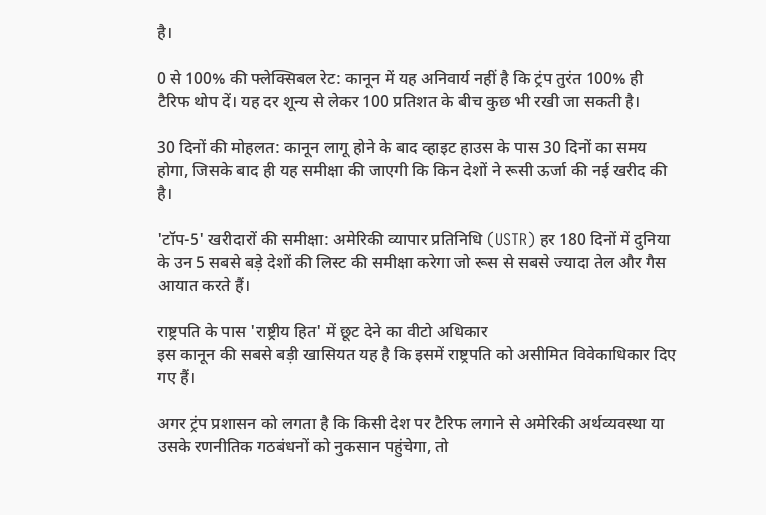है।

0 से 100% की फ्लेक्सिबल रेट: कानून में यह अनिवार्य नहीं है कि ट्रंप तुरंत 100% ही टैरिफ थोप दें। यह दर शून्य से लेकर 100 प्रतिशत के बीच कुछ भी रखी जा सकती है।

30 दिनों की मोहलत: कानून लागू होने के बाद व्हाइट हाउस के पास 30 दिनों का समय होगा, जिसके बाद ही यह समीक्षा की जाएगी कि किन देशों ने रूसी ऊर्जा की नई खरीद की है।

'टॉप-5' खरीदारों की समीक्षा: अमेरिकी व्यापार प्रतिनिधि (USTR) हर 180 दिनों में दुनिया के उन 5 सबसे बड़े देशों की लिस्ट की समीक्षा करेगा जो रूस से सबसे ज्यादा तेल और गैस आयात करते हैं।

राष्ट्रपति के पास 'राष्ट्रीय हित' में छूट देने का वीटो अधिकार
इस कानून की सबसे बड़ी खासियत यह है कि इसमें राष्ट्रपति को असीमित विवेकाधिकार दिए गए हैं।

अगर ट्रंप प्रशासन को लगता है कि किसी देश पर टैरिफ लगाने से अमेरिकी अर्थव्यवस्था या उसके रणनीतिक गठबंधनों को नुकसान पहुंचेगा, तो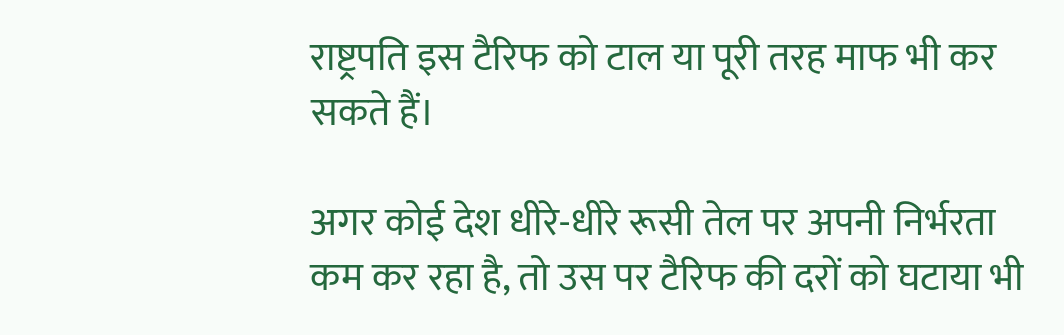राष्ट्रपति इस टैरिफ को टाल या पूरी तरह माफ भी कर सकते हैं।

अगर कोई देश धीरे-धीरे रूसी तेल पर अपनी निर्भरता कम कर रहा है, तो उस पर टैरिफ की दरों को घटाया भी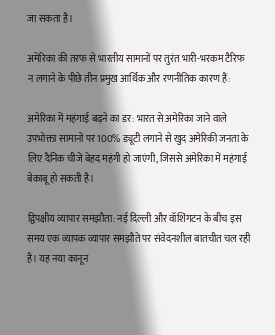जा सकता है।

अमेरिका की तरफ से भारतीय सामानों पर तुरंत भारी-भरकम टैरिफ न लगाने के पीछे तीन प्रमुख आर्थिक और रणनीतिक कारण हैं:

अमेरिका में महंगाई बढ़ने का डर: भारत से अमेरिका जाने वाले उपभोक्ता सामानों पर 100% ड्यूटी लगाने से खुद अमेरिकी जनता के लिए दैनिक चीजें बेहद महंगी हो जाएंगी, जिससे अमेरिका में महंगाई बेकाबू हो सकती है।

द्विपक्षीय व्यापार समझौता: नई दिल्ली और वॉशिंगटन के बीच इस समय एक व्यापक व्यापार समझौते पर संवेदनशील बातचीत चल रही है। यह नया कानून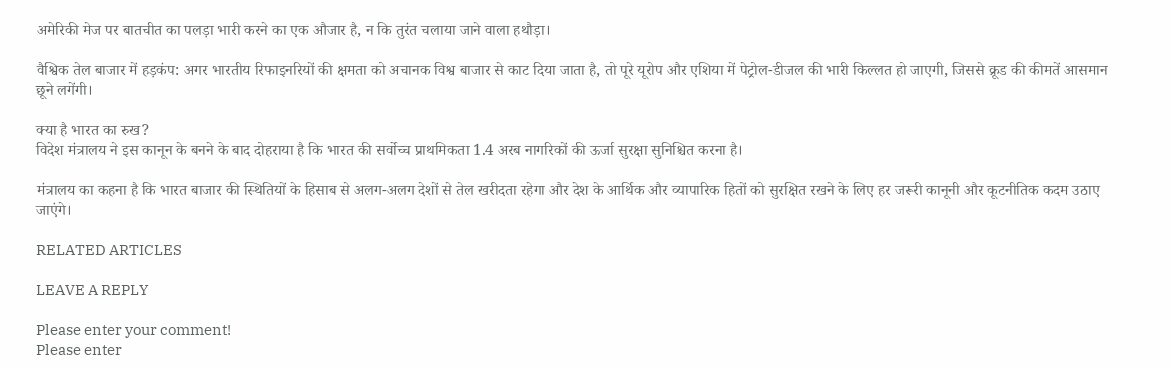अमेरिकी मेज पर बातचीत का पलड़ा भारी करने का एक औजार है, न कि तुरंत चलाया जाने वाला हथौड़ा।

वैश्विक तेल बाजार में हड़कंप: अगर भारतीय रिफाइनरियों की क्षमता को अचानक विश्व बाजार से काट दिया जाता है, तो पूरे यूरोप और एशिया में पेट्रोल-डीजल की भारी किल्लत हो जाएगी, जिससे क्रूड की कीमतें आसमान छूने लगेंगी।

क्या है भारत का रुख?
विदेश मंत्रालय ने इस कानून के बनने के बाद दोहराया है कि भारत की सर्वोच्च प्राथमिकता 1.4 अरब नागरिकों की ऊर्जा सुरक्षा सुनिश्चित करना है।

मंत्रालय का कहना है कि भारत बाजार की स्थितियों के हिसाब से अलग-अलग देशों से तेल खरीदता रहेगा और देश के आर्थिक और व्यापारिक हितों को सुरक्षित रखने के लिए हर जरूरी कानूनी और कूटनीतिक कदम उठाए जाएंगे।

RELATED ARTICLES

LEAVE A REPLY

Please enter your comment!
Please enter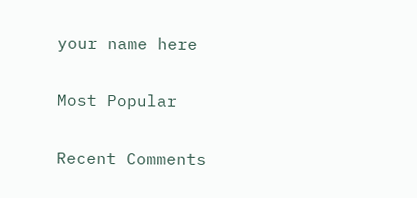your name here

Most Popular

Recent Comments